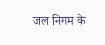जल निगम के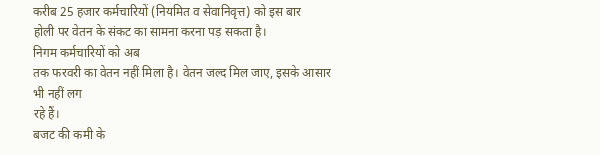करीब 25 हजार कर्मचारियों (नियमित व सेवानिवृत्त) को इस बार
होली पर वेतन के संकट का सामना करना पड़ सकता है।
निगम कर्मचारियों को अब
तक फरवरी का वेतन नहीं मिला है। वेतन जल्द मिल जाए, इसके आसार भी नहीं लग
रहे हैं।
बजट की कमी के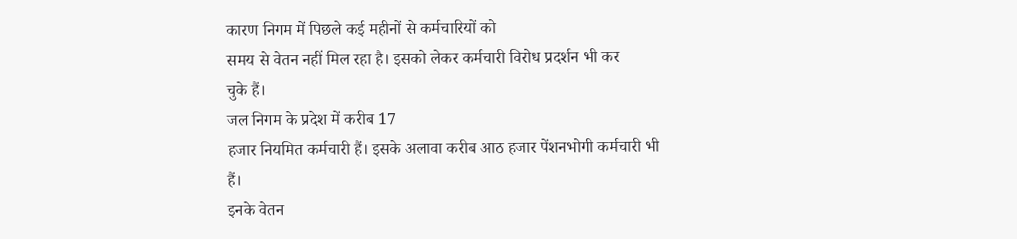कारण निगम में पिछले कई महीनों से कर्मचारियों को
समय से वेतन नहीं मिल रहा है। इसको लेकर कर्मचारी विरोध प्रदर्शन भी कर
चुके हैं।
जल निगम के प्रदेश में करीब 17
हजार नियमित कर्मचारी हैं। इसके अलावा करीब आठ हजार पेंशनभोगी कर्मचारी भी
हैं।
इनके वेतन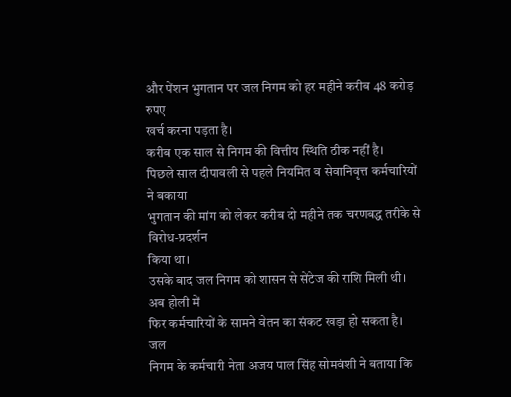और पेंशन भुगतान पर जल निगम को हर महीने करीब 48 करोड़ रुपए
खर्च करना पड़ता है।
करीब एक साल से निगम की वित्तीय स्थिति ठीक नहीं है।
पिछले साल दीपावली से पहले नियमित व सेवानिवृत्त कर्मचारियों ने बकाया
भुगतान की मांग को लेकर करीब दो महीने तक चरणबद्ध तरीके से विरोध-प्रदर्शन
किया था।
उसके बाद जल निगम को शासन से सेंटेज की राशि मिली थी। अब होली में
फिर कर्मचारियों के सामने वेतन का संकट खड़ा हो सकता है।
जल
निगम के कर्मचारी नेता अजय पाल सिंह सोमवंशी ने बताया कि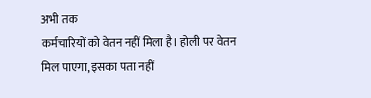अभी तक
कर्मचारियों को वेतन नहीं मिला है। होली पर वेतन मिल पाएगा, इसका पता नहीं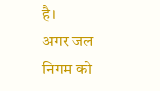है।
अगर जल निगम को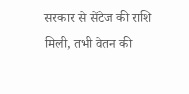सरकार से सेंटेज की राशि मिली, तभी वेतन की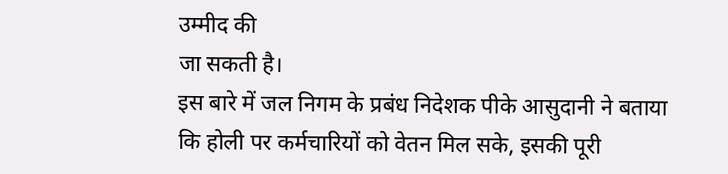उम्मीद की
जा सकती है।
इस बारे में जल निगम के प्रबंध निदेशक पीके आसुदानी ने बताया
कि होली पर कर्मचारियों को वेतन मिल सके, इसकी पूरी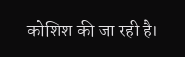कोशिश की जा रही है।